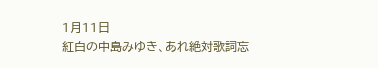1月11日
紅白の中島みゆき、あれ絶対歌詞忘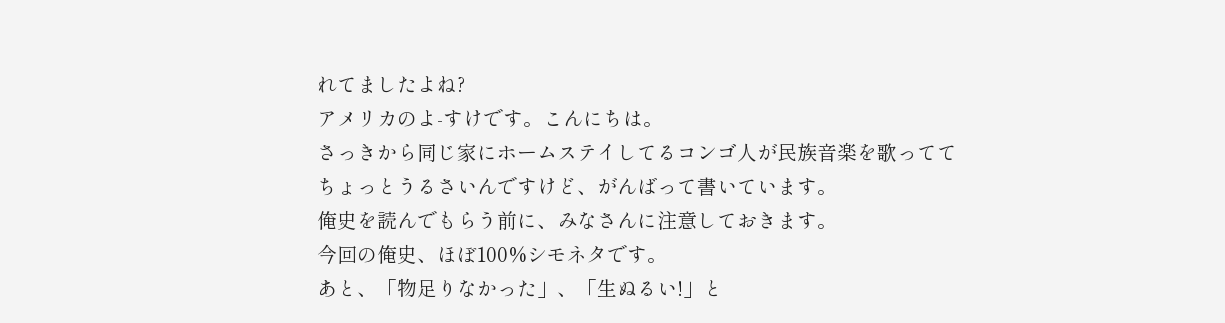れてましたよね?
アメリカのよ-すけです。こんにちは。
さっきから同じ家にホームステイしてるコンゴ人が民族音楽を歌っててちょっとうるさいんですけど、がんばって書いています。
俺史を読んでもらう前に、みなさんに注意しておきます。
今回の俺史、ほぼ100%シモネタです。
あと、「物足りなかった」、「生ぬるい!」と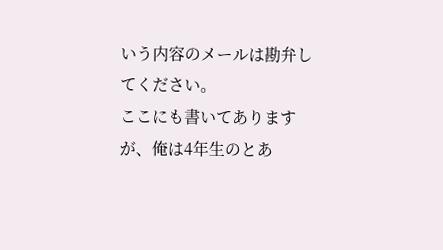いう内容のメールは勘弁してください。
ここにも書いてありますが、俺は4年生のとあ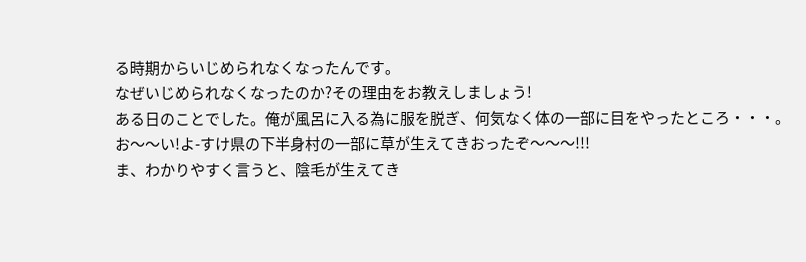る時期からいじめられなくなったんです。
なぜいじめられなくなったのか?その理由をお教えしましょう!
ある日のことでした。俺が風呂に入る為に服を脱ぎ、何気なく体の一部に目をやったところ・・・。
お〜〜い!よ-すけ県の下半身村の一部に草が生えてきおったぞ〜〜〜!!!
ま、わかりやすく言うと、陰毛が生えてき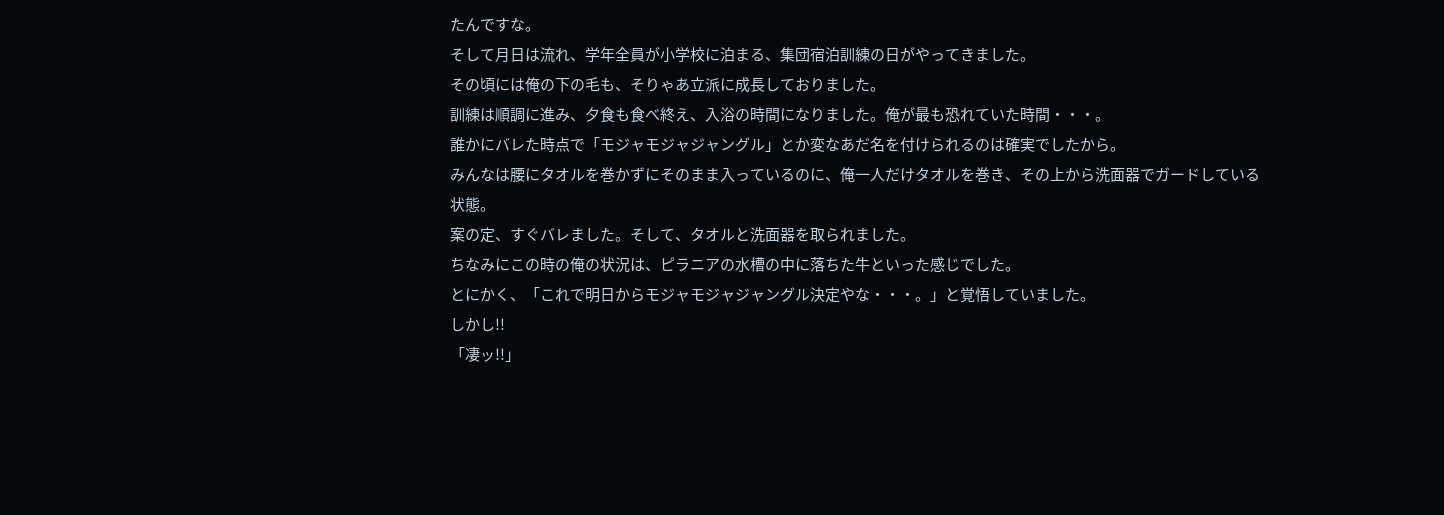たんですな。
そして月日は流れ、学年全員が小学校に泊まる、集団宿泊訓練の日がやってきました。
その頃には俺の下の毛も、そりゃあ立派に成長しておりました。
訓練は順調に進み、夕食も食べ終え、入浴の時間になりました。俺が最も恐れていた時間・・・。
誰かにバレた時点で「モジャモジャジャングル」とか変なあだ名を付けられるのは確実でしたから。
みんなは腰にタオルを巻かずにそのまま入っているのに、俺一人だけタオルを巻き、その上から洗面器でガードしている状態。
案の定、すぐバレました。そして、タオルと洗面器を取られました。
ちなみにこの時の俺の状況は、ピラニアの水槽の中に落ちた牛といった感じでした。
とにかく、「これで明日からモジャモジャジャングル決定やな・・・。」と覚悟していました。
しかし!!
「凄ッ!!」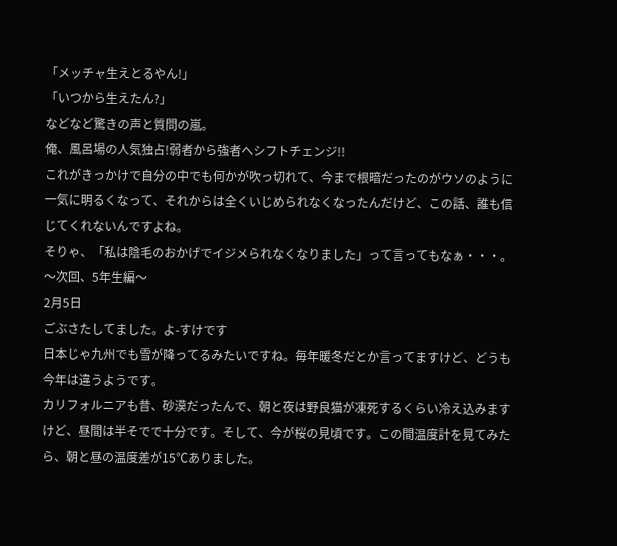「メッチャ生えとるやん!」
「いつから生えたん?」
などなど驚きの声と質問の嵐。
俺、風呂場の人気独占!弱者から強者へシフトチェンジ!!
これがきっかけで自分の中でも何かが吹っ切れて、今まで根暗だったのがウソのように一気に明るくなって、それからは全くいじめられなくなったんだけど、この話、誰も信じてくれないんですよね。
そりゃ、「私は陰毛のおかげでイジメられなくなりました」って言ってもなぁ・・・。
〜次回、5年生編〜
2月5日
ごぶさたしてました。よ-すけです
日本じゃ九州でも雪が降ってるみたいですね。毎年暖冬だとか言ってますけど、どうも今年は違うようです。
カリフォルニアも昔、砂漠だったんで、朝と夜は野良猫が凍死するくらい冷え込みますけど、昼間は半そでで十分です。そして、今が桜の見頃です。この間温度計を見てみたら、朝と昼の温度差が15℃ありました。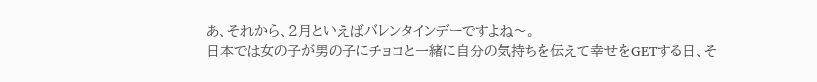あ、それから、2月といえばバレンタインデーですよね〜。
日本では女の子が男の子にチョコと一緒に自分の気持ちを伝えて幸せをGETする日、そ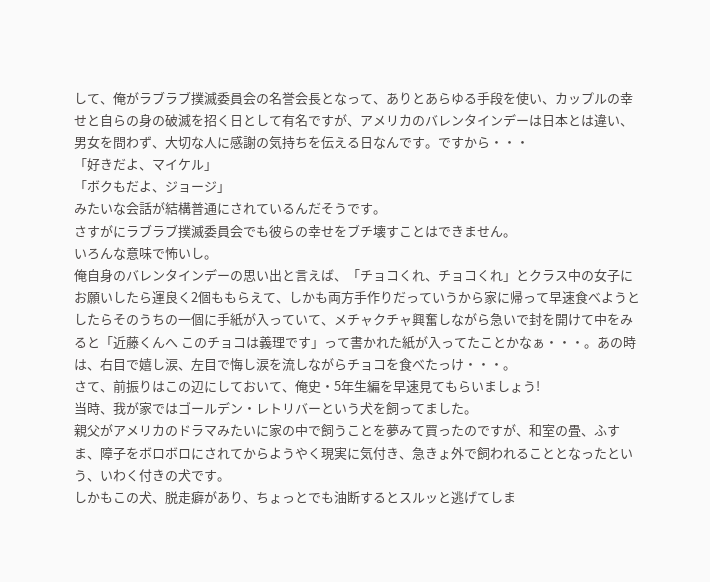して、俺がラブラブ撲滅委員会の名誉会長となって、ありとあらゆる手段を使い、カップルの幸せと自らの身の破滅を招く日として有名ですが、アメリカのバレンタインデーは日本とは違い、男女を問わず、大切な人に感謝の気持ちを伝える日なんです。ですから・・・
「好きだよ、マイケル」
「ボクもだよ、ジョージ」
みたいな会話が結構普通にされているんだそうです。
さすがにラブラブ撲滅委員会でも彼らの幸せをブチ壊すことはできません。
いろんな意味で怖いし。
俺自身のバレンタインデーの思い出と言えば、「チョコくれ、チョコくれ」とクラス中の女子にお願いしたら運良く2個ももらえて、しかも両方手作りだっていうから家に帰って早速食べようとしたらそのうちの一個に手紙が入っていて、メチャクチャ興奮しながら急いで封を開けて中をみると「近藤くんへ このチョコは義理です」って書かれた紙が入ってたことかなぁ・・・。あの時は、右目で嬉し涙、左目で悔し涙を流しながらチョコを食べたっけ・・・。
さて、前振りはこの辺にしておいて、俺史・5年生編を早速見てもらいましょう!
当時、我が家ではゴールデン・レトリバーという犬を飼ってました。
親父がアメリカのドラマみたいに家の中で飼うことを夢みて買ったのですが、和室の畳、ふすま、障子をボロボロにされてからようやく現実に気付き、急きょ外で飼われることとなったという、いわく付きの犬です。
しかもこの犬、脱走癖があり、ちょっとでも油断するとスルッと逃げてしま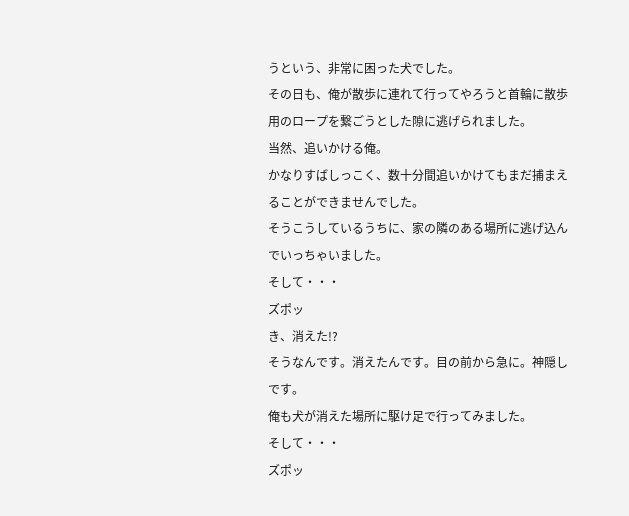うという、非常に困った犬でした。
その日も、俺が散歩に連れて行ってやろうと首輪に散歩用のロープを繋ごうとした隙に逃げられました。
当然、追いかける俺。
かなりすばしっこく、数十分間追いかけてもまだ捕まえることができませんでした。
そうこうしているうちに、家の隣のある場所に逃げ込んでいっちゃいました。
そして・・・
ズポッ
き、消えた!?
そうなんです。消えたんです。目の前から急に。神隠しです。
俺も犬が消えた場所に駆け足で行ってみました。
そして・・・
ズポッ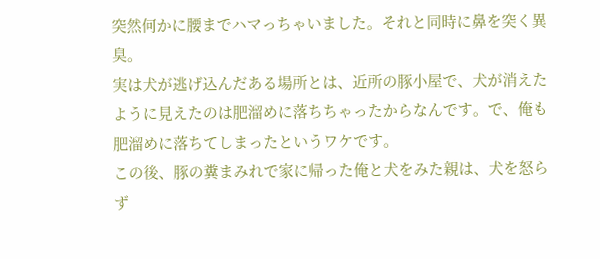突然何かに腰までハマっちゃいました。それと同時に鼻を突く異臭。
実は犬が逃げ込んだある場所とは、近所の豚小屋で、犬が消えたように見えたのは肥溜めに落ちちゃったからなんです。で、俺も肥溜めに落ちてしまったというワケです。
この後、豚の糞まみれで家に帰った俺と犬をみた親は、犬を怒らず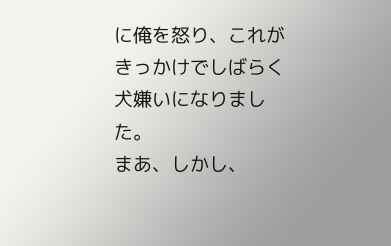に俺を怒り、これがきっかけでしばらく犬嫌いになりました。
まあ、しかし、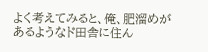よく考えてみると、俺、肥溜めがあるようなド田舎に住ん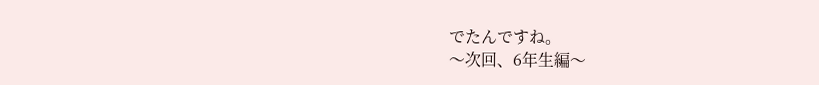でたんですね。
〜次回、6年生編〜